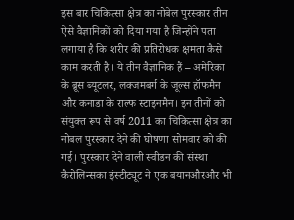इस बार चिकित्सा क्षेत्र का नोबेल पुरस्कार तीन ऐसे वैज्ञानिकों को दिया गया है जिन्होंने पता लगाया है कि शरीर की प्रतिरोधक क्षमता कैसे काम करती है। ये तीन वैज्ञानिक हैं – अमेरिका के ब्रूस ब्यूटलर, लक्जमबर्ग के जूल्स हॉफमैन और कनाडा के राल्फ स्टाइनमैन। इन तीनों को संयुक्त रूप से वर्ष 2011 का चिकित्सा क्षेत्र का नोबल पुरस्कार देने की घोषणा सोमवार को की गई। पुरस्कार देने वाली स्वीडन की संस्था कैरोलिन्सका इंस्टीट्यूट ने एक बयानऔरऔर भी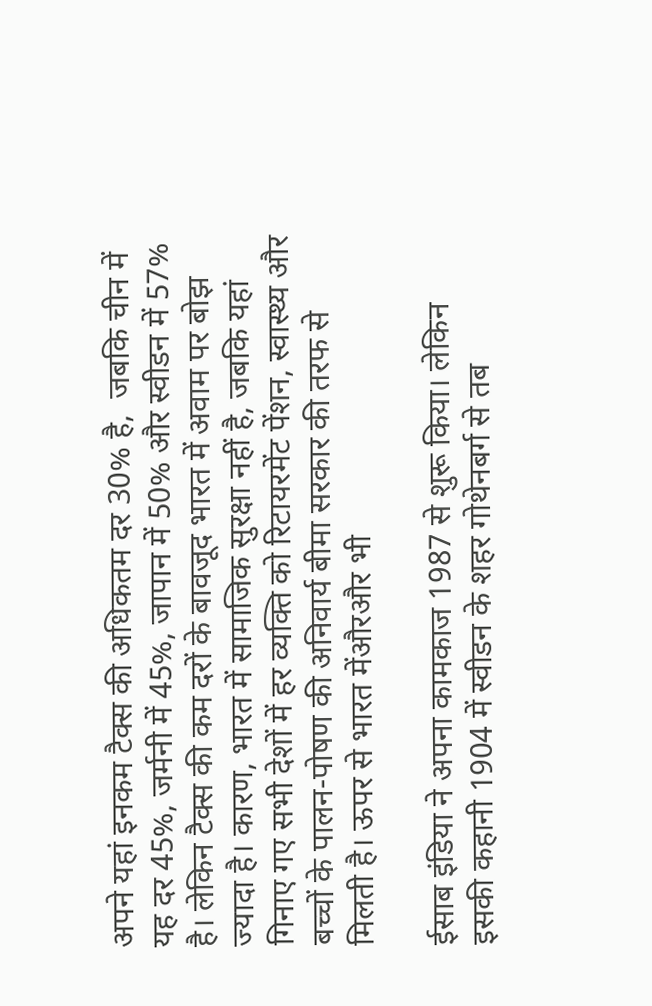अपने यहां इनकम टैक्स की अधिकतम दर 30% है,  जबकि चीन में यह दर 45%, जर्मनी में 45%, जापान में 50% और स्वीडन में 57% है। लेकिन टैक्स की कम दरों के बावजूद भारत में अवाम पर बोझ ज्यादा है। कारण, भारत में सामाजिक सुरक्षा नहीं है, जबकि यहां गिनाए गए सभी देशों में हर व्यक्ति को रिटायरमेंट पेंशन, स्वास्थ्य और बच्चों के पालन-पोषण की अनिवार्य बीमा सरकार की तरफ से मिलती है। ऊपर से भारत मेंऔरऔर भी

ईसाब इंडिया ने अपना कामकाज 1987 से शुरू किया। लेकिन इसकी कहानी 1904 में स्वीडन के शहर गोथेनबर्ग से तब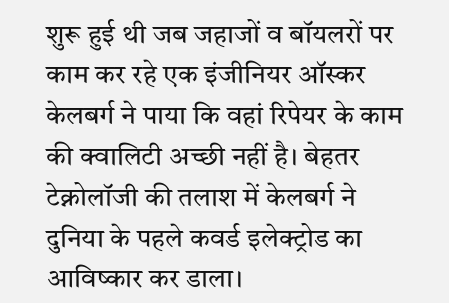शुरू हुई थी जब जहाजों व बॉयलरों पर काम कर रहे एक इंजीनियर ऑस्कर केलबर्ग ने पाया कि वहां रिपेयर के काम की क्वालिटी अच्छी नहीं है। बेहतर टेक्नोलॉजी की तलाश में केलबर्ग ने दुनिया के पहले कवर्ड इलेक्ट्रोड का आविष्कार कर डाला।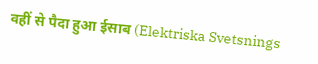वहीं से पैदा हुआ ईसाब (Elektriska Svetsnings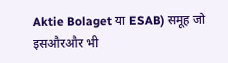Aktie Bolaget या ESAB) समूह जो इसऔरऔर भी